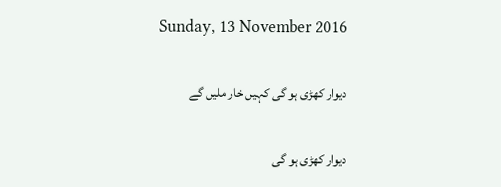Sunday, 13 November 2016

دیوار کھڑی ہو گی کہیں خار ملیں گے

دیوار کھڑی ہو گی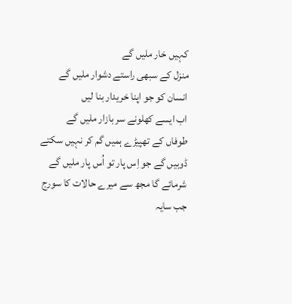کہیں خار ملیں گے
منزل کے سبھی راستے دشوار ملیں گے
انسان کو جو اپنا خریدار بنا لیں
اب ایسے کھلونے سر بازار ملیں گے
طوفاں کے تھپیڑے ہمیں گم کر نہیں سکتے
ڈوبیں گے جو اِس پار تو اُس پار ملیں گے
شرمائے گا مجھ سے میرے حالات کا سورج
جب سایہ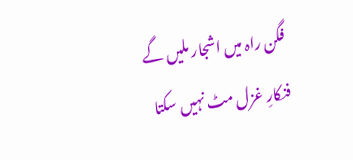فگن راہ میں اشجار ملیں گے
فنکارِ غزل مٹ نہیں سکتا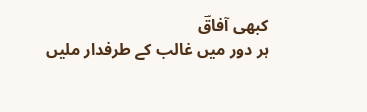کبھی آفاقؔ
ہر دور میں غالب کے طرفدار ملیں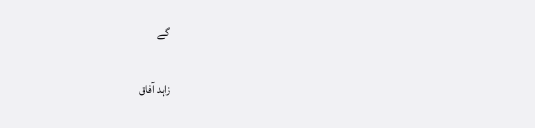گے

زاہد آفاق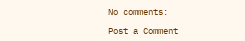No comments:

Post a Comment